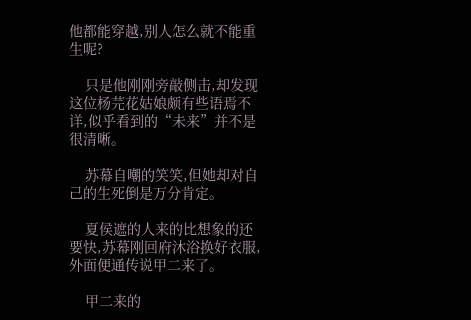他都能穿越,别人怎么就不能重生呢?

    只是他刚刚旁敲侧击,却发现这位杨芫花姑娘颇有些语焉不详,似乎看到的“未来”并不是很清晰。

    苏幕自嘲的笑笑,但她却对自己的生死倒是万分肯定。

    夏侯遮的人来的比想象的还要快,苏幕刚回府沐浴换好衣服,外面便通传说甲二来了。

    甲二来的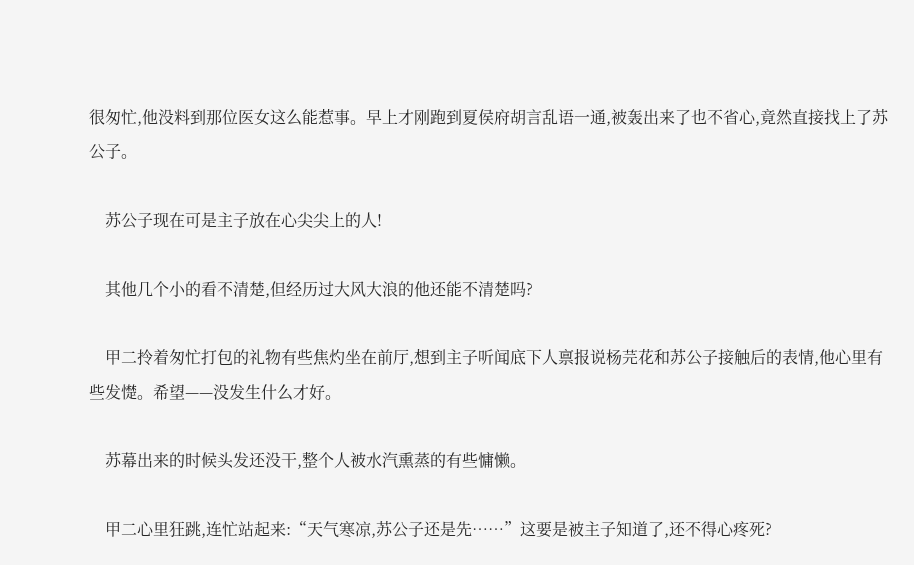很匆忙,他没料到那位医女这么能惹事。早上才刚跑到夏侯府胡言乱语一通,被轰出来了也不省心,竟然直接找上了苏公子。

    苏公子现在可是主子放在心尖尖上的人!

    其他几个小的看不清楚,但经历过大风大浪的他还能不清楚吗?

    甲二拎着匆忙打包的礼物有些焦灼坐在前厅,想到主子听闻底下人禀报说杨芫花和苏公子接触后的表情,他心里有些发憷。希望——没发生什么才好。

    苏幕出来的时候头发还没干,整个人被水汽熏蒸的有些慵懒。

    甲二心里狂跳,连忙站起来:“天气寒凉,苏公子还是先……”这要是被主子知道了,还不得心疼死?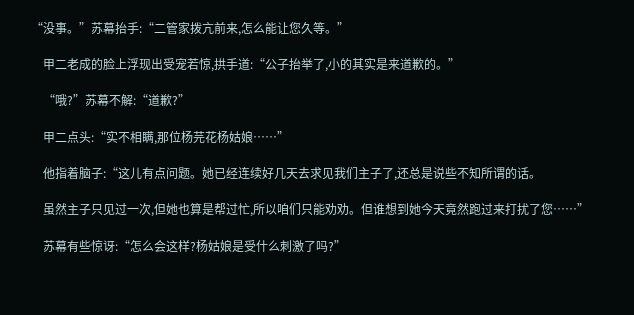“没事。”苏幕抬手:“二管家拨亢前来,怎么能让您久等。”

    甲二老成的脸上浮现出受宠若惊,拱手道:“公子抬举了,小的其实是来道歉的。”

    “哦?”苏幕不解:“道歉?”

    甲二点头:“实不相瞒,那位杨芫花杨姑娘……”

    他指着脑子:“这儿有点问题。她已经连续好几天去求见我们主子了,还总是说些不知所谓的话。

    虽然主子只见过一次,但她也算是帮过忙,所以咱们只能劝劝。但谁想到她今天竟然跑过来打扰了您……”

    苏幕有些惊讶:“怎么会这样?杨姑娘是受什么刺激了吗?”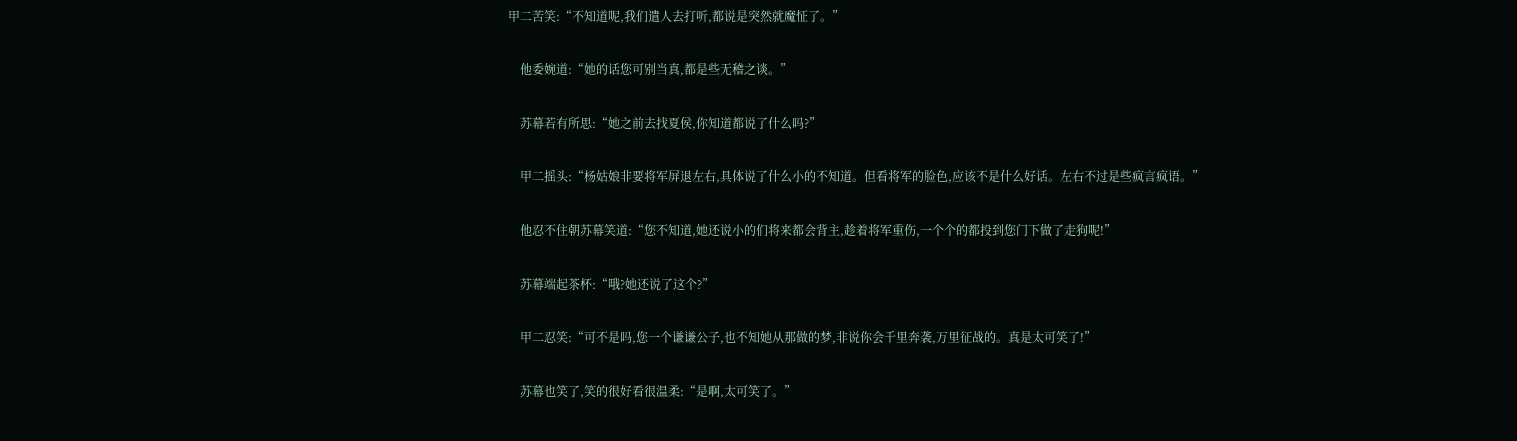甲二苦笑:“不知道呢,我们遣人去打听,都说是突然就魔怔了。”

    他委婉道:“她的话您可别当真,都是些无稽之谈。”

    苏幕若有所思:“她之前去找夏侯,你知道都说了什么吗?”

    甲二摇头:“杨姑娘非要将军屏退左右,具体说了什么小的不知道。但看将军的脸色,应该不是什么好话。左右不过是些疯言疯语。”

    他忍不住朝苏幕笑道:“您不知道,她还说小的们将来都会背主,趁着将军重伤,一个个的都投到您门下做了走狗呢!”

    苏幕端起茶杯:“哦?她还说了这个?”

    甲二忍笑:“可不是吗,您一个谦谦公子,也不知她从那做的梦,非说你会千里奔袭,万里征战的。真是太可笑了!”

    苏幕也笑了,笑的很好看很温柔:“是啊,太可笑了。”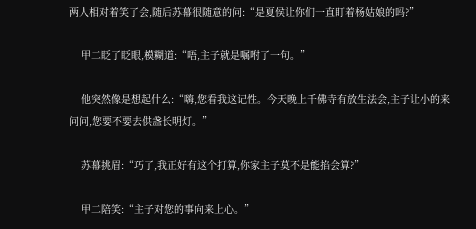两人相对着笑了会,随后苏幕很随意的问:“是夏侯让你们一直盯着杨姑娘的吗?”

    甲二眨了眨眼,模糊道:“唔,主子就是嘱咐了一句。”

    他突然像是想起什么:“嗨,您看我这记性。今天晚上千佛寺有放生法会,主子让小的来问问,您要不要去供盏长明灯。”

    苏幕挑眉:“巧了,我正好有这个打算,你家主子莫不是能掐会算?”

    甲二陪笑:“主子对您的事向来上心。”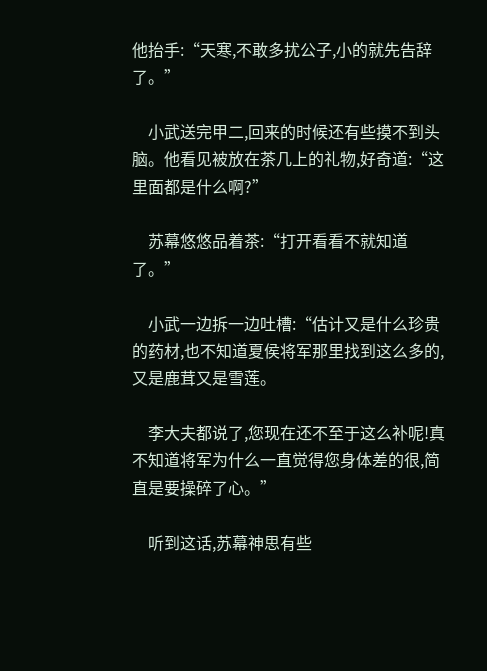他抬手:“天寒,不敢多扰公子,小的就先告辞了。”

    小武送完甲二,回来的时候还有些摸不到头脑。他看见被放在茶几上的礼物,好奇道:“这里面都是什么啊?”

    苏幕悠悠品着茶:“打开看看不就知道了。”

    小武一边拆一边吐槽:“估计又是什么珍贵的药材,也不知道夏侯将军那里找到这么多的,又是鹿茸又是雪莲。

    李大夫都说了,您现在还不至于这么补呢!真不知道将军为什么一直觉得您身体差的很,简直是要操碎了心。”

    听到这话,苏幕神思有些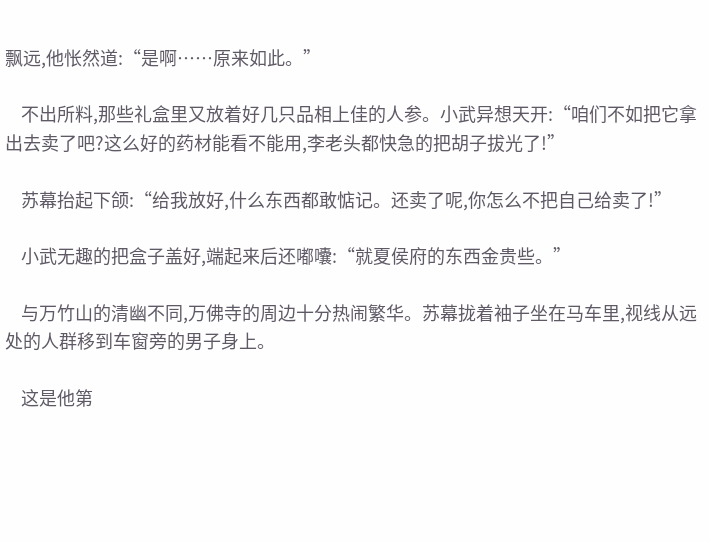飘远,他怅然道:“是啊……原来如此。”

    不出所料,那些礼盒里又放着好几只品相上佳的人参。小武异想天开:“咱们不如把它拿出去卖了吧?这么好的药材能看不能用,李老头都快急的把胡子拔光了!”

    苏幕抬起下颌:“给我放好,什么东西都敢惦记。还卖了呢,你怎么不把自己给卖了!”

    小武无趣的把盒子盖好,端起来后还嘟囔:“就夏侯府的东西金贵些。”

    与万竹山的清幽不同,万佛寺的周边十分热闹繁华。苏幕拢着袖子坐在马车里,视线从远处的人群移到车窗旁的男子身上。

    这是他第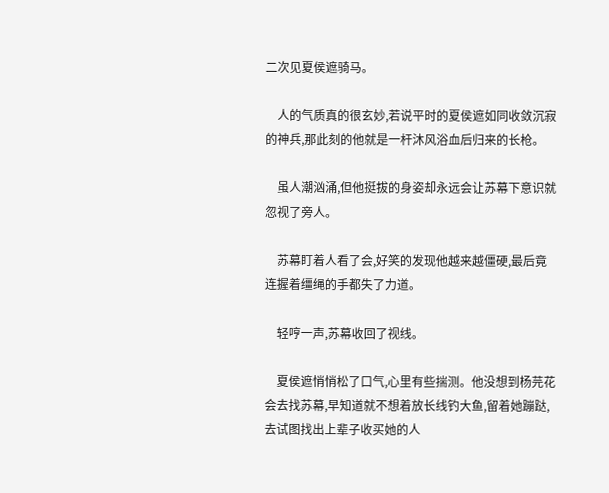二次见夏侯遮骑马。

    人的气质真的很玄妙,若说平时的夏侯遮如同收敛沉寂的神兵,那此刻的他就是一杆沐风浴血后归来的长枪。

    虽人潮汹涌,但他挺拔的身姿却永远会让苏幕下意识就忽视了旁人。

    苏幕盯着人看了会,好笑的发现他越来越僵硬,最后竟连握着缰绳的手都失了力道。

    轻哼一声,苏幕收回了视线。

    夏侯遮悄悄松了口气,心里有些揣测。他没想到杨芫花会去找苏幕,早知道就不想着放长线钓大鱼,留着她蹦跶,去试图找出上辈子收买她的人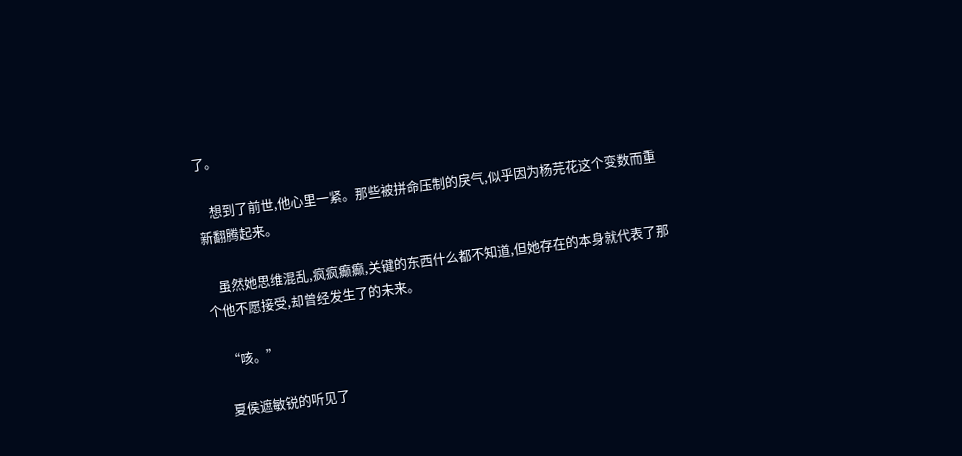了。

    想到了前世,他心里一紧。那些被拼命压制的戾气,似乎因为杨芫花这个变数而重新翻腾起来。

    虽然她思维混乱,疯疯癫癫,关键的东西什么都不知道,但她存在的本身就代表了那个他不愿接受,却曾经发生了的未来。

    “咳。”

    夏侯遮敏锐的听见了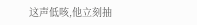这声低咳,他立刻抽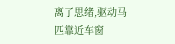离了思绪,驱动马匹靠近车窗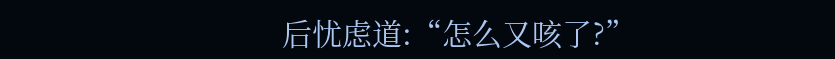后忧虑道:“怎么又咳了?”